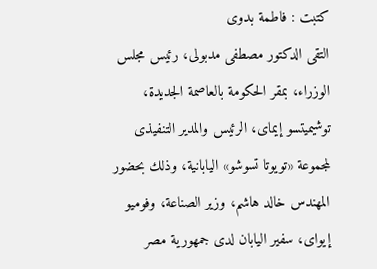كتبت : فاطمة بدوى
التقى الدكتور مصطفى مدبولى، رئيس مجلس الوزراء، بمقر الحكومة بالعاصمة الجديدة، توشيميتسو إيماى، الرئيس والمدير التنفيذى لمجموعة «تويوتا تسوشو» اليابانية، وذلك بحضور المهندس خالد هاشم، وزير الصناعة، وفوميو إيواى، سفير اليابان لدى جمهورية مصر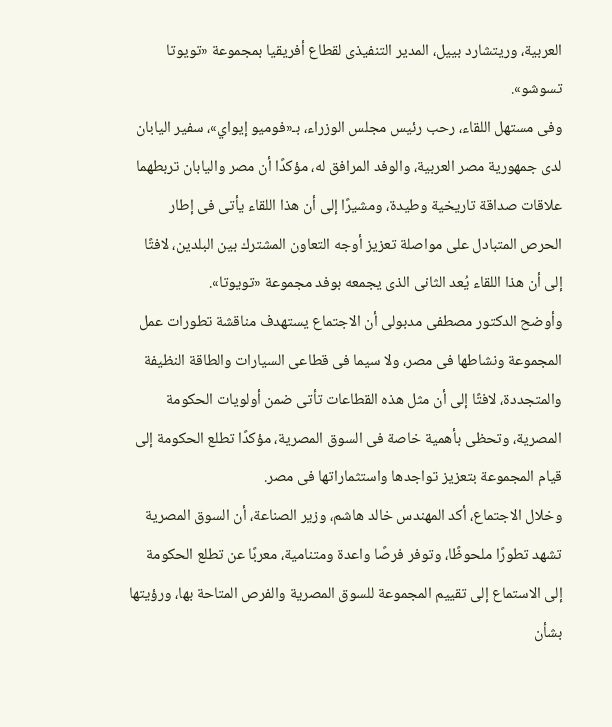العربية، وريتشارد بييل، المدير التنفيذى لقطاع أفريقيا بمجموعة «تويوتا تسوشو».
وفى مستهل اللقاء، رحب رئيس مجلس الوزراء، بـ«فوميو إيواي»، سفير اليابان لدى جمهورية مصر العربية، والوفد المرافق له، مؤكدًا أن مصر واليابان تربطهما علاقات صداقة تاريخية وطيدة، ومشيرًا إلى أن هذا اللقاء يأتى فى إطار الحرص المتبادل على مواصلة تعزيز أوجه التعاون المشترك بين البلدين، لافتًا إلى أن هذا اللقاء يُعد الثانى الذى يجمعه بوفد مجموعة «تويوتا».
وأوضح الدكتور مصطفى مدبولى أن الاجتماع يستهدف مناقشة تطورات عمل المجموعة ونشاطها فى مصر، ولا سيما فى قطاعى السيارات والطاقة النظيفة والمتجددة، لافتًا إلى أن مثل هذه القطاعات تأتى ضمن أولويات الحكومة المصرية، وتحظى بأهمية خاصة فى السوق المصرية، مؤكدًا تطلع الحكومة إلى قيام المجموعة بتعزيز تواجدها واستثماراتها فى مصر.
وخلال الاجتماع، أكد المهندس خالد هاشم، وزير الصناعة، أن السوق المصرية تشهد تطورًا ملحوظًا، وتوفر فرصًا واعدة ومتنامية، معربًا عن تطلع الحكومة إلى الاستماع إلى تقييم المجموعة للسوق المصرية والفرص المتاحة بها، ورؤيتها بشأن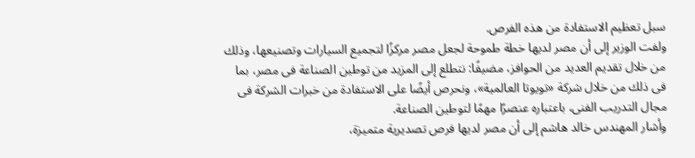سبل تعظيم الاستفادة من هذه الفرص.
ولفت الوزير إلى أن مصر لديها خطة طموحة لجعل مصر مركزًا لتجميع السيارات وتصنيعها، وذلك من خلال تقديم العديد من الحوافز، مضيفًا: نتطلع إلى المزيد من توطين الصناعة فى مصر، بما فى ذلك من خلال شركة «تويوتا العالمية»، ونحرص أيضًا على الاستفادة من خبرات الشركة فى مجال التدريب الفنى، باعتباره عنصرًا مهمًا لتوطين الصناعة.
وأشار المهندس خالد هاشم إلى أن مصر لديها فرص تصديرية متميزة،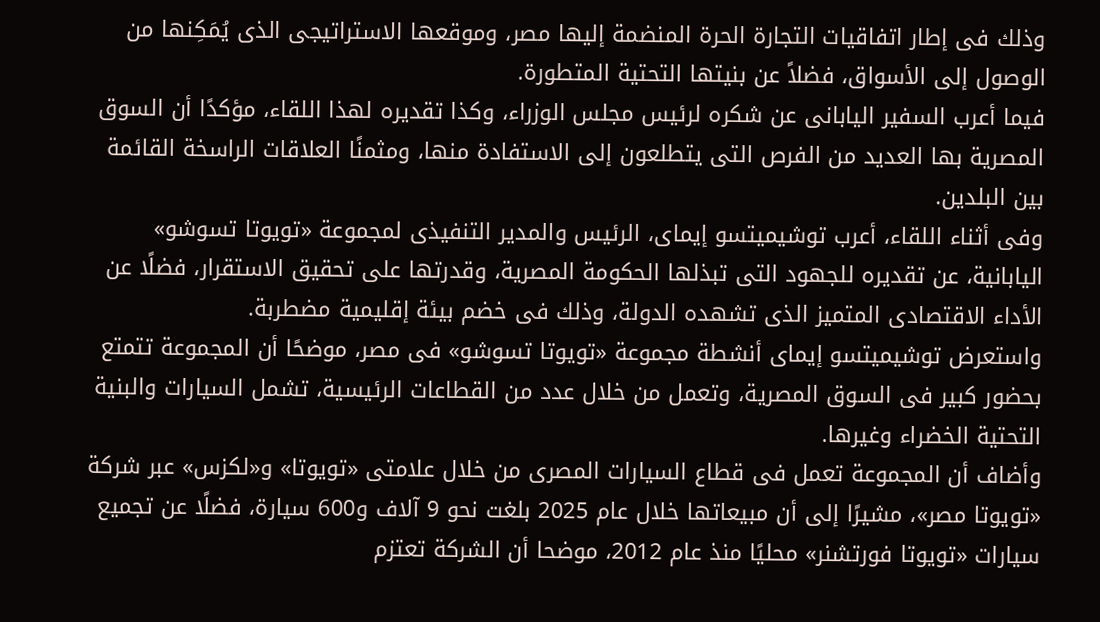وذلك فى إطار اتفاقيات التجارة الحرة المنضمة إليها مصر، وموقعها الاستراتيجى الذى يُمَكِنها من الوصول إلى الأسواق، فضلاً عن بنيتها التحتية المتطورة.
فيما أعرب السفير اليابانى عن شكره لرئيس مجلس الوزراء، وكذا تقديره لهذا اللقاء، مؤكدًا أن السوق المصرية بها العديد من الفرص التى يتطلعون إلى الاستفادة منها، ومثمنًا العلاقات الراسخة القائمة بين البلدين.
وفى أثناء اللقاء، أعرب توشيميتسو إيماى، الرئيس والمدير التنفيذى لمجموعة «تويوتا تسوشو» اليابانية، عن تقديره للجهود التى تبذلها الحكومة المصرية، وقدرتها على تحقيق الاستقرار، فضلًا عن الأداء الاقتصادى المتميز الذى تشهده الدولة، وذلك فى خضم بيئة إقليمية مضطربة.
واستعرض توشيميتسو إيماى أنشطة مجموعة «تويوتا تسوشو» فى مصر، موضحًا أن المجموعة تتمتع بحضور كبير فى السوق المصرية، وتعمل من خلال عدد من القطاعات الرئيسية، تشمل السيارات والبنية التحتية الخضراء وغيرها.
وأضاف أن المجموعة تعمل فى قطاع السيارات المصرى من خلال علامتى «تويوتا» و«لكزس» عبر شركة «تويوتا مصر»، مشيرًا إلى أن مبيعاتها خلال عام 2025 بلغت نحو 9 آلاف و600 سيارة، فضلًا عن تجميع سيارات «تويوتا فورتشنر» محليًا منذ عام 2012، موضحا أن الشركة تعتزم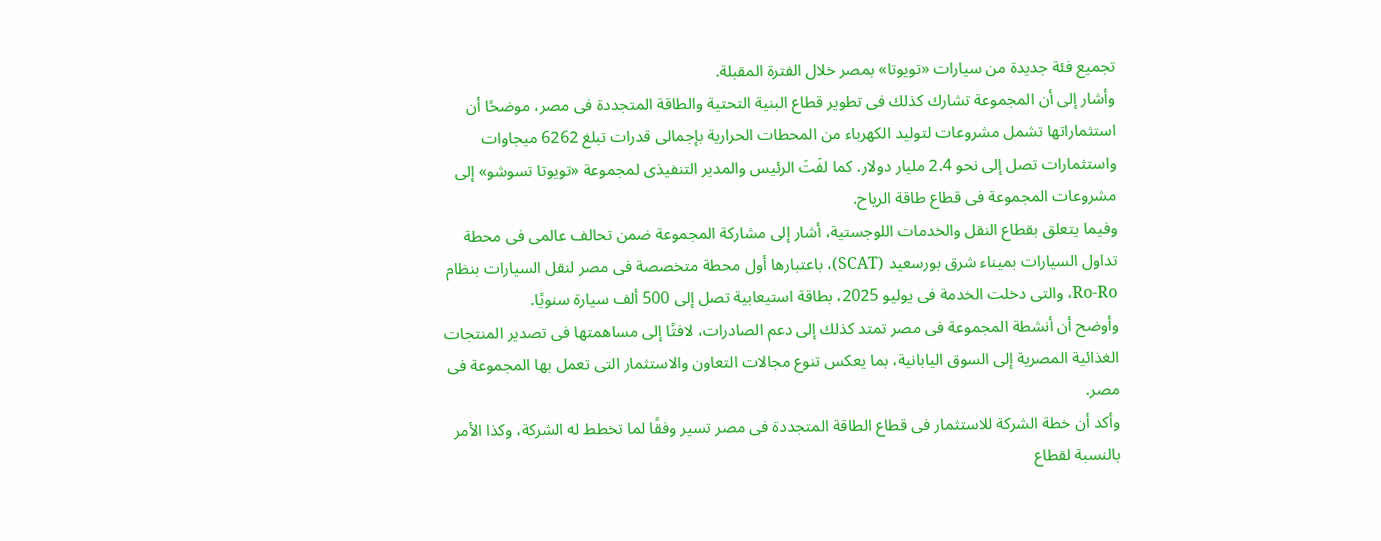تجميع فئة جديدة من سيارات «تويوتا» بمصر خلال الفترة المقبلة.
وأشار إلى أن المجموعة تشارك كذلك فى تطوير قطاع البنية التحتية والطاقة المتجددة فى مصر، موضحًا أن استثماراتها تشمل مشروعات لتوليد الكهرباء من المحطات الحرارية بإجمالى قدرات تبلغ 6262 ميجاوات واستثمارات تصل إلى نحو 2.4 مليار دولار. كما لفَتَ الرئيس والمدير التنفيذى لمجموعة «تويوتا تسوشو» إلى مشروعات المجموعة فى قطاع طاقة الرياح.
وفيما يتعلق بقطاع النقل والخدمات اللوجستية، أشار إلى مشاركة المجموعة ضمن تحالف عالمى فى محطة تداول السيارات بميناء شرق بورسعيد (SCAT)، باعتبارها أول محطة متخصصة فى مصر لنقل السيارات بنظام Ro-Ro، والتى دخلت الخدمة فى يوليو 2025، بطاقة استيعابية تصل إلى 500 ألف سيارة سنويًا.
وأوضح أن أنشطة المجموعة فى مصر تمتد كذلك إلى دعم الصادرات، لافتًا إلى مساهمتها فى تصدير المنتجات الغذائية المصرية إلى السوق اليابانية، بما يعكس تنوع مجالات التعاون والاستثمار التى تعمل بها المجموعة فى مصر.
وأكد أن خطة الشركة للاستثمار فى قطاع الطاقة المتجددة فى مصر تسير وفقًا لما تخطط له الشركة، وكذا الأمر بالنسبة لقطاع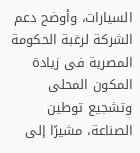السيارات، وأوضح دعم الشركة لرغبة الحكومة المصرية فى زيادة المكون المحلى وتشجيع توطين الصناعة، مشيرًا إلى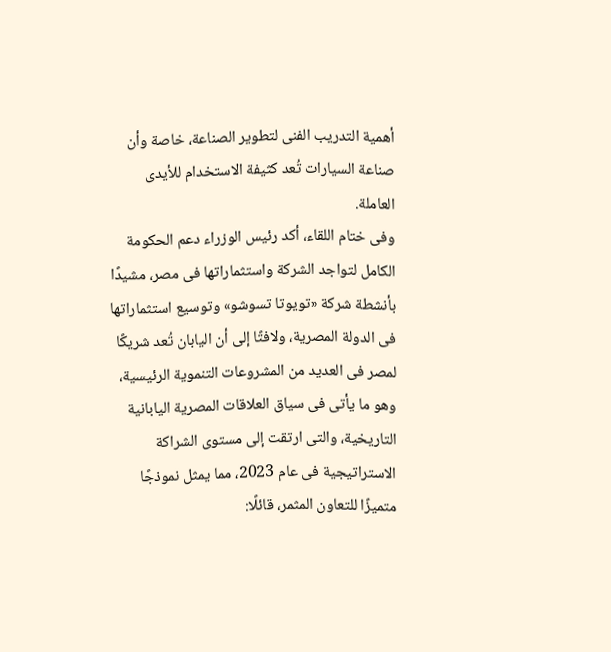أهمية التدريب الفنى لتطوير الصناعة، خاصة وأن صناعة السيارات تُعد كثيفة الاستخدام للأيدى العاملة.
وفى ختام اللقاء، أكد رئيس الوزراء دعم الحكومة الكامل لتواجد الشركة واستثماراتها فى مصر، مشيدًا بأنشطة شركة «تويوتا تسوشو» وتوسيع استثماراتها فى الدولة المصرية، ولافتًا إلى أن اليابان تُعد شريكًا لمصر فى العديد من المشروعات التنموية الرئيسية، وهو ما يأتى فى سياق العلاقات المصرية اليابانية التاريخية، والتى ارتقت إلى مستوى الشراكة الاستراتيجية فى عام 2023، مما يمثل نموذجًا متميزًا للتعاون المثمر، قائلًا: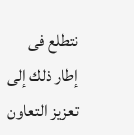نتطلع فى إطار ذلك إلى تعزيز التعاون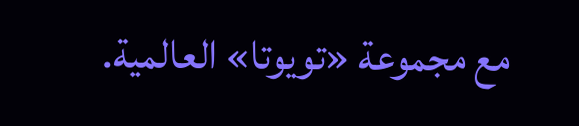مع مجموعة «تويوتا» العالمية.